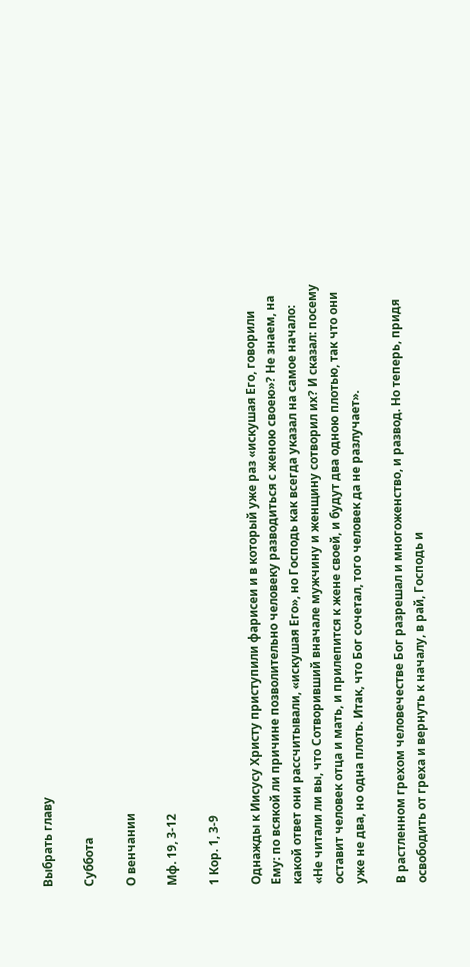Выбрать главу

Суббота

О венчании

Мф. 19, 3-12

1 Кор. 1, 3-9

Однажды к Иисусу Христу приступили фарисеи и в который уже раз «искушая Его, говорили Ему: по всякой ли причине позволительно человеку разводиться с женою своею»? Не знаем, на какой ответ они рассчитывали, «искушая Его», но Господь как всегда указал на самое начало: «Не читали ли вы, что Сотворивший вначале мужчину и женщину сотворил их? И сказал: посему оставит человек отца и мать, и прилепится к жене своей, и будут два одною плотью, так что они уже не два, но одна плоть. Итак, что Бог сочетал, того человек да не разлучает».

В растленном грехом человечестве Бог разрешал и многоженство, и развод. Но теперь, придя освободить от греха и вернуть к началу, в рай, Господь и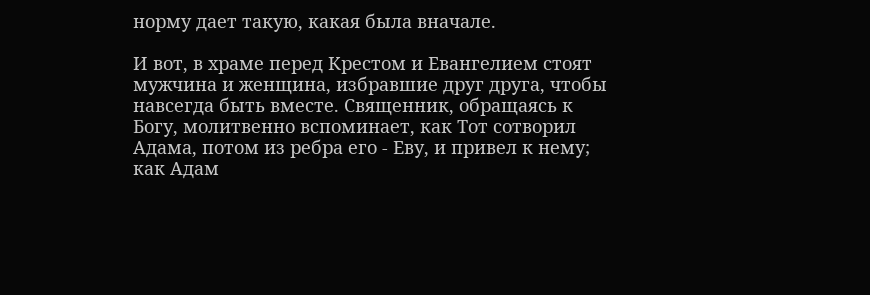норму дает такую, какая была вначале.

И вот, в храме перед Крестом и Евангелием стоят мужчина и женщина, избравшие друг друга, чтобы навсегда быть вместе. Священник, обращаясь к Богу, молитвенно вспоминает, как Тот сотворил Адама, потом из ребра его - Еву, и привел к нему; как Адам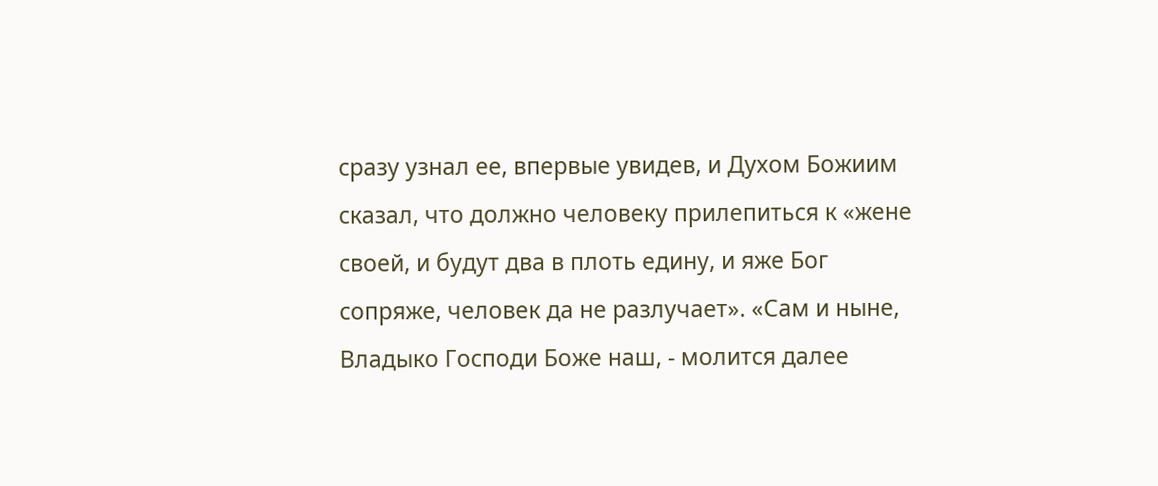сразу узнал ее, впервые увидев, и Духом Божиим сказал, что должно человеку прилепиться к «жене своей, и будут два в плоть едину, и яже Бог сопряже, человек да не разлучает». «Сам и ныне, Владыко Господи Боже наш, - молится далее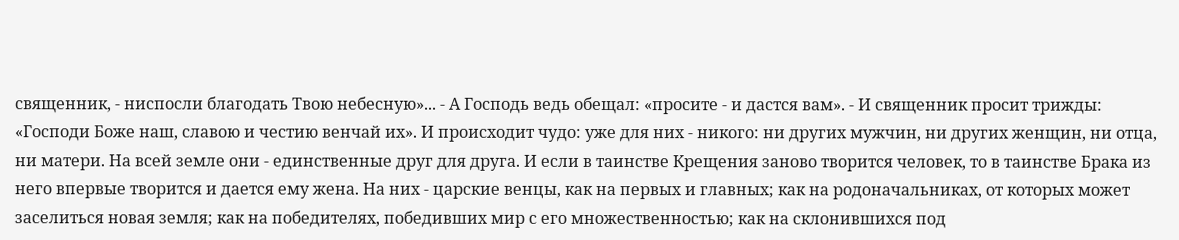священник, - ниспосли благодать Твою небесную»... - А Господь ведь обещал: «просите - и дастся вам». - И священник просит трижды: «Господи Боже наш, славою и честию венчай их». И происходит чудо: уже для них - никого: ни других мужчин, ни других женщин, ни отца, ни матери. На всей земле они - единственные друг для друга. И если в таинстве Крещения заново творится человек, то в таинстве Брака из него впервые творится и дается ему жена. На них - царские венцы, как на первых и главных; как на родоначальниках, от которых может заселиться новая земля; как на победителях, победивших мир с его множественностью; как на склонившихся под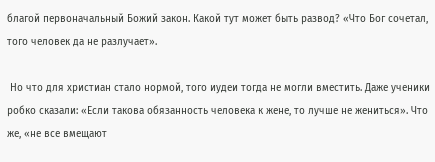благой первоначальный Божий закон. Какой тут может быть развод? «Что Бог сочетал, того человек да не разлучает».

 Но что для христиан стало нормой, того иудеи тогда не могли вместить. Даже ученики робко сказали: «Если такова обязанность человека к жене, то лучше не жениться». Что же, «не все вмещают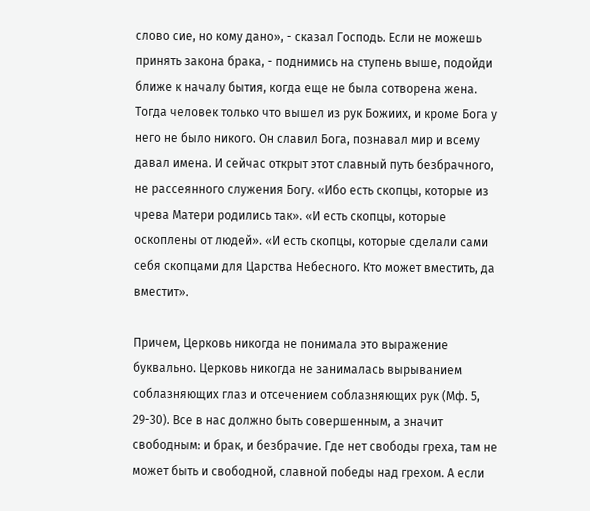слово сие, но кому дано», - сказал Господь. Если не можешь принять закона брака, - поднимись на ступень выше, подойди ближе к началу бытия, когда еще не была сотворена жена. Тогда человек только что вышел из рук Божиих, и кроме Бога у него не было никого. Он славил Бога, познавал мир и всему давал имена. И сейчас открыт этот славный путь безбрачного, не рассеянного служения Богу. «Ибо есть скопцы, которые из чрева Матери родились так». «И есть скопцы, которые оскоплены от людей». «И есть скопцы, которые сделали сами себя скопцами для Царства Небесного. Кто может вместить, да вместит».

Причем, Церковь никогда не понимала это выражение буквально. Церковь никогда не занималась вырыванием соблазняющих глаз и отсечением соблазняющих рук (Мф. 5, 29-30). Все в нас должно быть совершенным, а значит свободным: и брак, и безбрачие. Где нет свободы греха, там не может быть и свободной, славной победы над грехом. А если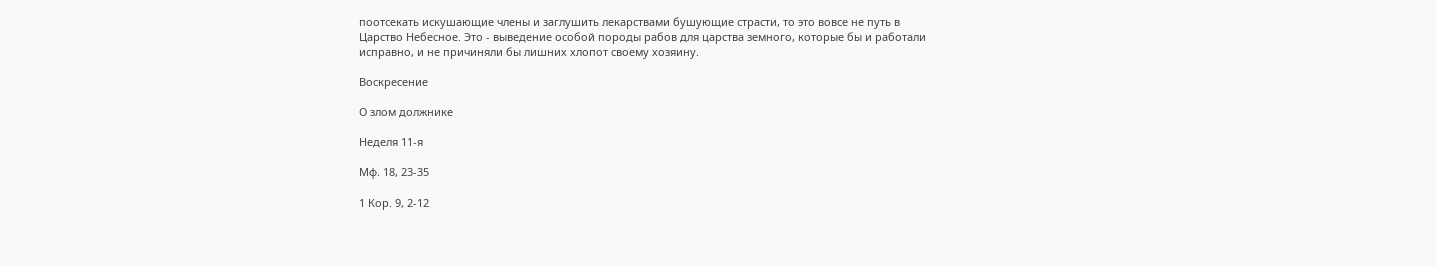поотсекать искушающие члены и заглушить лекарствами бушующие страсти, то это вовсе не путь в Царство Небесное. Это - выведение особой породы рабов для царства земного, которые бы и работали исправно, и не причиняли бы лишних хлопот своему хозяину.

Воскресение

О злом должнике

Неделя 11-я

Мф. 18, 23-35

1 Кор. 9, 2-12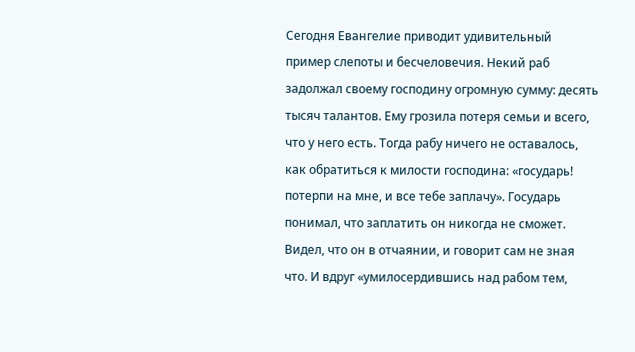Сегодня Евангелие приводит удивительный пример слепоты и бесчеловечия. Некий раб задолжал своему господину огромную сумму: десять тысяч талантов. Ему грозила потеря семьи и всего, что у него есть. Тогда рабу ничего не оставалось, как обратиться к милости господина: «государь! потерпи на мне, и все тебе заплачу». Государь понимал, что заплатить он никогда не сможет. Видел, что он в отчаянии, и говорит сам не зная что. И вдруг «умилосердившись над рабом тем,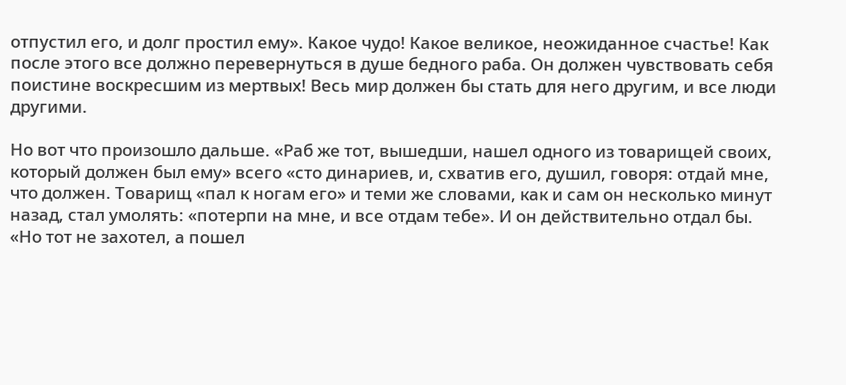отпустил его, и долг простил ему». Какое чудо! Какое великое, неожиданное счастье! Как после этого все должно перевернуться в душе бедного раба. Он должен чувствовать себя поистине воскресшим из мертвых! Весь мир должен бы стать для него другим, и все люди другими.

Но вот что произошло дальше. «Раб же тот, вышедши, нашел одного из товарищей своих, который должен был ему» всего «сто динариев, и, схватив его, душил, говоря: отдай мне, что должен. Товарищ «пал к ногам его» и теми же словами, как и сам он несколько минут назад, стал умолять: «потерпи на мне, и все отдам тебе». И он действительно отдал бы. «Но тот не захотел, а пошел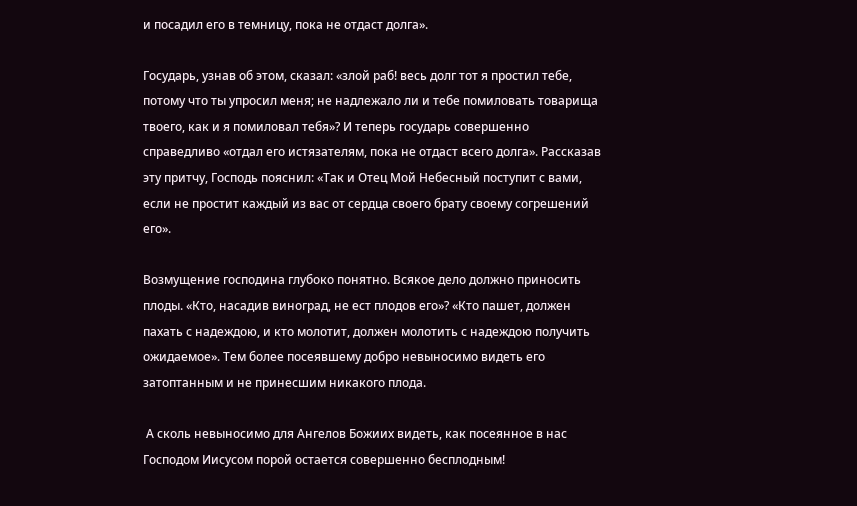и посадил его в темницу, пока не отдаст долга».

Государь, узнав об этом, сказал: «злой раб! весь долг тот я простил тебе, потому что ты упросил меня; не надлежало ли и тебе помиловать товарища твоего, как и я помиловал тебя»? И теперь государь совершенно справедливо «отдал его истязателям, пока не отдаст всего долга». Рассказав эту притчу, Господь пояснил: «Так и Отец Мой Небесный поступит с вами, если не простит каждый из вас от сердца своего брату своему согрешений его».

Возмущение господина глубоко понятно. Всякое дело должно приносить плоды. «Кто, насадив виноград, не ест плодов его»? «Кто пашет, должен пахать с надеждою, и кто молотит, должен молотить с надеждою получить ожидаемое». Тем более посеявшему добро невыносимо видеть его затоптанным и не принесшим никакого плода.

 А сколь невыносимо для Ангелов Божиих видеть, как посеянное в нас Господом Иисусом порой остается совершенно бесплодным!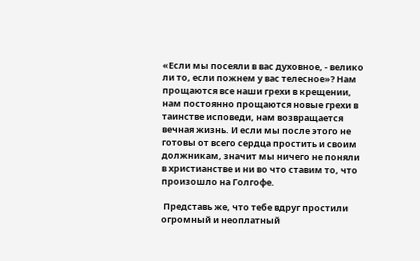«Если мы посеяли в вас духовное, - велико ли то, если пожнем у вас телесное»? Нам прощаются все наши грехи в крещении, нам постоянно прощаются новые грехи в таинстве исповеди, нам возвращается вечная жизнь. И если мы после этого не готовы от всего сердца простить и своим должникам, значит мы ничего не поняли в христианстве и ни во что ставим то, что произошло на Голгофе.

 Представь же, что тебе вдруг простили огромный и неоплатный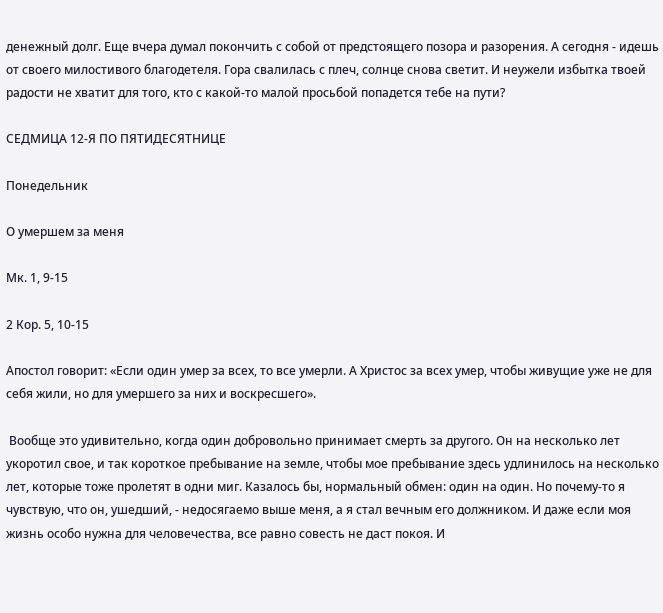денежный долг. Еще вчера думал покончить с собой от предстоящего позора и разорения. А сегодня - идешь от своего милостивого благодетеля. Гора свалилась с плеч, солнце снова светит. И неужели избытка твоей радости не хватит для того, кто с какой-то малой просьбой попадется тебе на пути?

СЕДМИЦА 12-Я ПО ПЯТИДЕСЯТНИЦЕ

Понедельник

О умершем за меня

Мк. 1, 9-15

2 Кор. 5, 10-15

Апостол говорит: «Если один умер за всех, то все умерли. А Христос за всех умер, чтобы живущие уже не для себя жили, но для умершего за них и воскресшего».

 Вообще это удивительно, когда один добровольно принимает смерть за другого. Он на несколько лет укоротил свое, и так короткое пребывание на земле, чтобы мое пребывание здесь удлинилось на несколько лет, которые тоже пролетят в одни миг. Казалось бы, нормальный обмен: один на один. Но почему-то я чувствую, что он, ушедший, - недосягаемо выше меня, а я стал вечным его должником. И даже если моя жизнь особо нужна для человечества, все равно совесть не даст покоя. И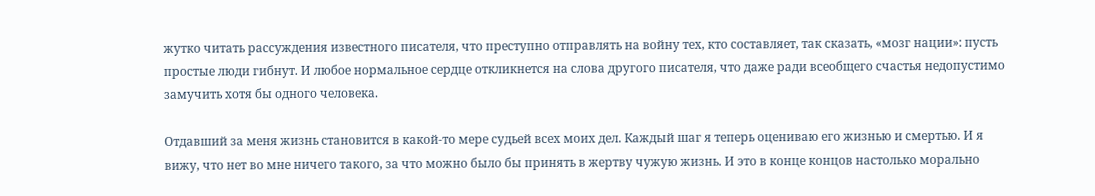жутко читать рассуждения известного писателя, что преступно отправлять на войну тех, кто составляет, так сказать, «мозг нации»: пусть простые люди гибнут. И любое нормальное сердце откликнется на слова другого писателя, что даже ради всеобщего счастья недопустимо замучить хотя бы одного человека.

Отдавший за меня жизнь становится в какой-то мере судьей всех моих дел. Каждый шаг я теперь оцениваю его жизнью и смертью. И я вижу, что нет во мне ничего такого, за что можно было бы принять в жертву чужую жизнь. И это в конце концов настолько морально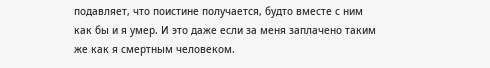подавляет, что поистине получается, будто вместе с ним как бы и я умер. И это даже если за меня заплачено таким же как я смертным человеком.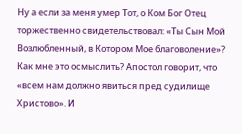Ну а если за меня умер Тот, о Ком Бог Отец торжественно свидетельствовал: «Ты Сын Мой Возлюбленный, в Котором Мое благоволение»? Как мне это осмыслить? Апостол говорит, что «всем нам должно явиться пред судилище Христово». И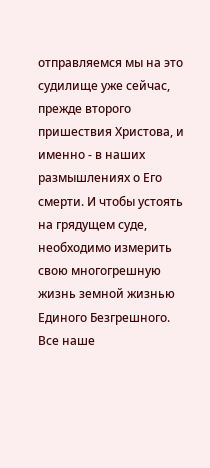отправляемся мы на это судилище уже сейчас, прежде второго пришествия Христова, и именно - в наших размышлениях о Его смерти. И чтобы устоять на грядущем суде, необходимо измерить свою многогрешную жизнь земной жизнью Единого Безгрешного. Все наше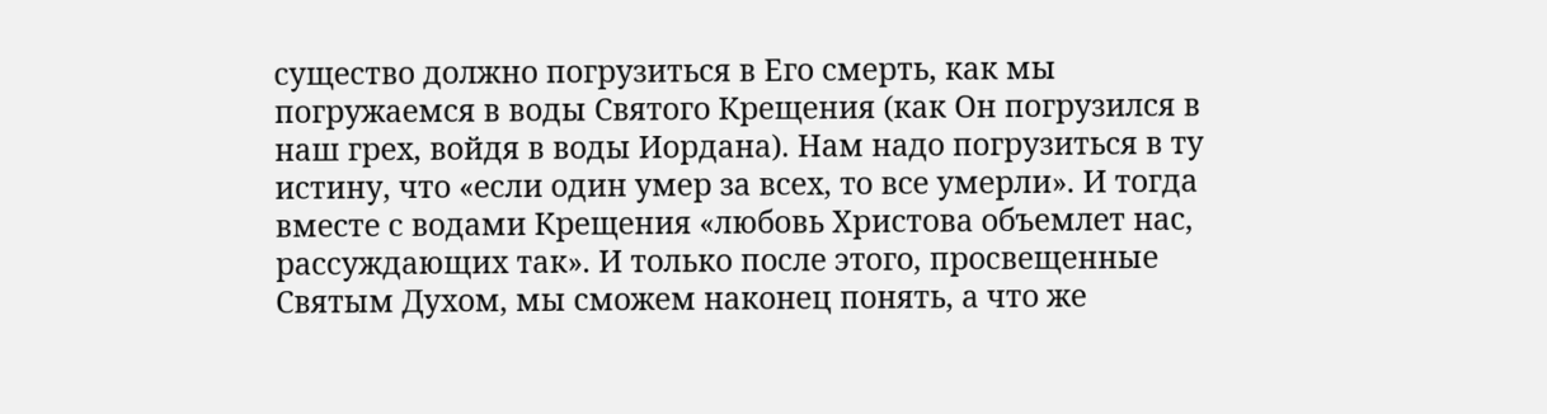существо должно погрузиться в Его смерть, как мы погружаемся в воды Святого Крещения (как Он погрузился в наш грех, войдя в воды Иордана). Нам надо погрузиться в ту истину, что «если один умер за всех, то все умерли». И тогда вместе с водами Крещения «любовь Христова объемлет нас, рассуждающих так». И только после этого, просвещенные Святым Духом, мы сможем наконец понять, а что же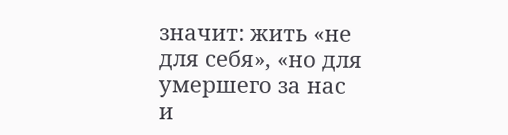значит: жить «не для себя», «но для умершего за нас и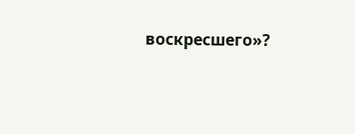воскресшего»?